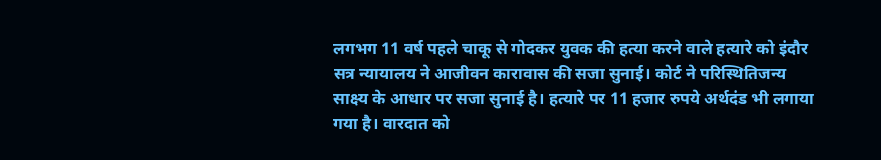लगभग 11 वर्ष पहले चाकू से गोदकर युवक की हत्या करने वाले हत्यारे को इंदौर सत्र न्यायालय ने आजीवन कारावास की सजा सुनाई। कोर्ट ने परिस्थितिजन्य साक्ष्य के आधार पर सजा सुनाई है। हत्यारे पर 11 हजार रुपये अर्थदंड भी लगाया गया है। वारदात को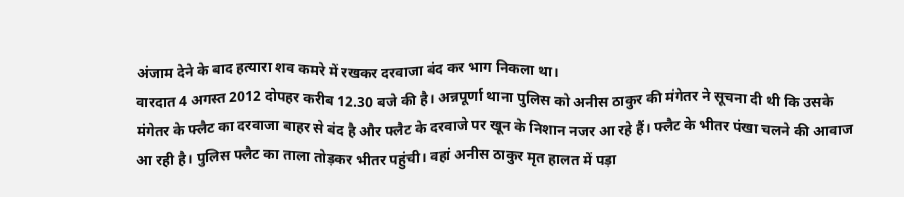अंजाम देने के बाद हत्यारा शव कमरे में रखकर दरवाजा बंद कर भाग निकला था।
वारदात 4 अगस्त 2012 दोपहर करीब 12.30 बजे की है। अन्नपूर्णा थाना पुलिस को अनीस ठाकुर की मंगेतर ने सूचना दी थी कि उसके मंगेतर के फ्लैट का दरवाजा बाहर से बंद है और फ्लैट के दरवाजे पर खून के निशान नजर आ रहे हैं। फ्लैट के भीतर पंखा चलने की आवाज आ रही है। पुलिस फ्लैट का ताला तोड़कर भीतर पहुंची। वहां अनीस ठाकुर मृत हालत में पड़ा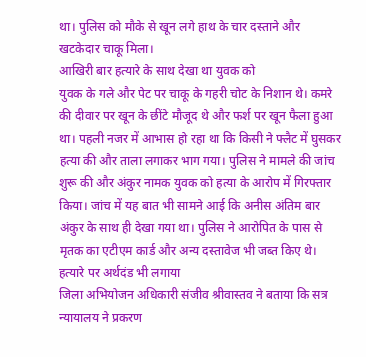था। पुलिस को मौके से खून लगे हाथ के चार दस्ताने और खटकेदार चाकू मिला।
आखिरी बार हत्यारे के साथ देखा था युवक को
युवक के गले और पेट पर चाकू के गहरी चोट के निशान थे। कमरे की दीवार पर खून के छींटे मौजूद थे और फर्श पर खून फैला हुआ था। पहली नजर में आभास हो रहा था कि किसी ने फ्लैट में घुसकर हत्या की और ताला लगाकर भाग गया। पुलिस ने मामले की जांच शुरू की और अंकुर नामक युवक को हत्या के आरोप में गिरफ्तार किया। जांच में यह बात भी सामने आई कि अनीस अंतिम बार अंकुर के साथ ही देखा गया था। पुलिस ने आरोपित के पास से मृतक का एटीएम कार्ड और अन्य दस्तावेज भी जब्त किए थे।
हत्यारे पर अर्थदंड भी लगाया
जिला अभियोजन अधिकारी संजीव श्रीवास्तव ने बताया कि सत्र न्यायालय ने प्रकरण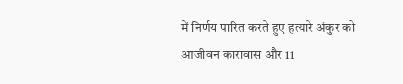में निर्णय पारित करते हुए हत्यारे अंकुर को आजीवन कारावास और 11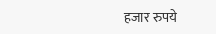हजार रुपये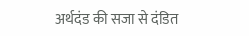अर्थदंड की सजा से दंडित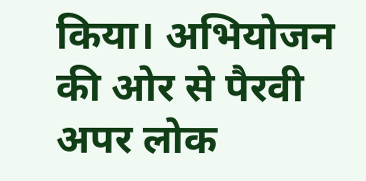किया। अभियोजन की ओर से पैरवी अपर लोक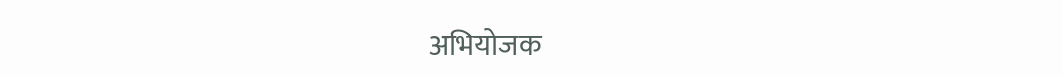अभियोजक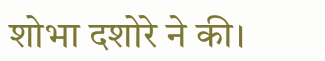शोभा दशोरे ने की।